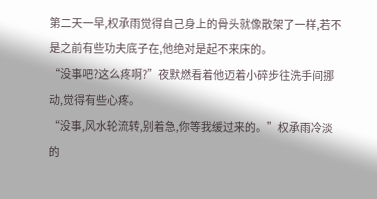第二天一早,权承雨觉得自己身上的骨头就像散架了一样,若不是之前有些功夫底子在,他绝对是起不来床的。
“没事吧?这么疼啊?”夜默燃看着他迈着小碎步往洗手间挪动,觉得有些心疼。
“没事,风水轮流转,别着急,你等我缓过来的。”权承雨冷淡的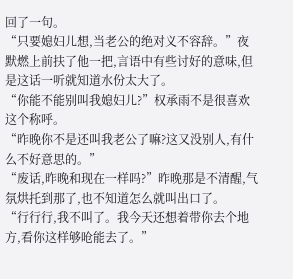回了一句。
“只要媳妇儿想,当老公的绝对义不容辞。”夜默燃上前扶了他一把,言语中有些讨好的意味,但是这话一听就知道水份太大了。
“你能不能别叫我媳妇儿?”权承雨不是很喜欢这个称呼。
“昨晚你不是还叫我老公了嘛?这又没别人,有什么不好意思的。”
“废话,昨晚和现在一样吗?”昨晚那是不清醒,气氛烘托到那了,也不知道怎么就叫出口了。
“行行行,我不叫了。我今天还想着带你去个地方,看你这样够呛能去了。”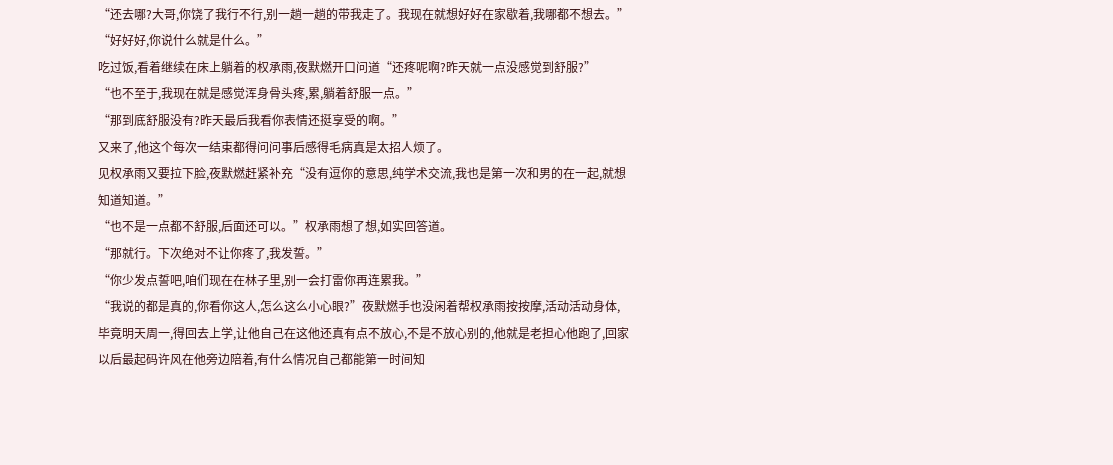“还去哪?大哥,你饶了我行不行,别一趟一趟的带我走了。我现在就想好好在家歇着,我哪都不想去。”
“好好好,你说什么就是什么。”
吃过饭,看着继续在床上躺着的权承雨,夜默燃开口问道“还疼呢啊?昨天就一点没感觉到舒服?”
“也不至于,我现在就是感觉浑身骨头疼,累,躺着舒服一点。”
“那到底舒服没有?昨天最后我看你表情还挺享受的啊。”
又来了,他这个每次一结束都得问问事后感得毛病真是太招人烦了。
见权承雨又要拉下脸,夜默燃赶紧补充“没有逗你的意思,纯学术交流,我也是第一次和男的在一起,就想知道知道。”
“也不是一点都不舒服,后面还可以。”权承雨想了想,如实回答道。
“那就行。下次绝对不让你疼了,我发誓。”
“你少发点誓吧,咱们现在在林子里,别一会打雷你再连累我。”
“我说的都是真的,你看你这人,怎么这么小心眼?”夜默燃手也没闲着帮权承雨按按摩,活动活动身体,毕竟明天周一,得回去上学,让他自己在这他还真有点不放心,不是不放心别的,他就是老担心他跑了,回家以后最起码许风在他旁边陪着,有什么情况自己都能第一时间知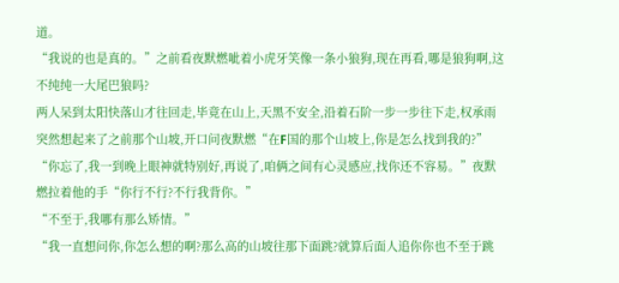道。
“我说的也是真的。”之前看夜默燃呲着小虎牙笑像一条小狼狗,现在再看,哪是狼狗啊,这不纯纯一大尾巴狼吗?
两人呆到太阳快落山才往回走,毕竟在山上,天黑不安全,沿着石阶一步一步往下走,权承雨突然想起来了之前那个山坡,开口问夜默燃“在F国的那个山坡上,你是怎么找到我的?”
“你忘了,我一到晚上眼神就特别好,再说了,咱俩之间有心灵感应,找你还不容易。”夜默燃拉着他的手“你行不行?不行我背你。”
“不至于,我哪有那么矫情。”
“我一直想问你,你怎么想的啊?那么高的山坡往那下面跳?就算后面人追你你也不至于跳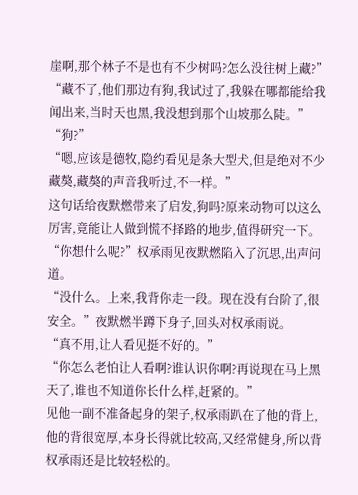崖啊,那个林子不是也有不少树吗?怎么没往树上藏?”
“藏不了,他们那边有狗,我试过了,我躲在哪都能给我闻出来,当时天也黑,我没想到那个山坡那么陡。”
“狗?”
“嗯,应该是德牧,隐约看见是条大型犬,但是绝对不少藏獒,藏獒的声音我听过,不一样。”
这句话给夜默燃带来了启发,狗吗?原来动物可以这么厉害,竟能让人做到慌不择路的地步,值得研究一下。
“你想什么呢?”权承雨见夜默燃陷入了沉思,出声问道。
“没什么。上来,我背你走一段。现在没有台阶了,很安全。”夜默燃半蹲下身子,回头对权承雨说。
“真不用,让人看见挺不好的。”
“你怎么老怕让人看啊?谁认识你啊?再说现在马上黑天了,谁也不知道你长什么样,赶紧的。”
见他一副不准备起身的架子,权承雨趴在了他的背上,他的背很宽厚,本身长得就比较高,又经常健身,所以背权承雨还是比较轻松的。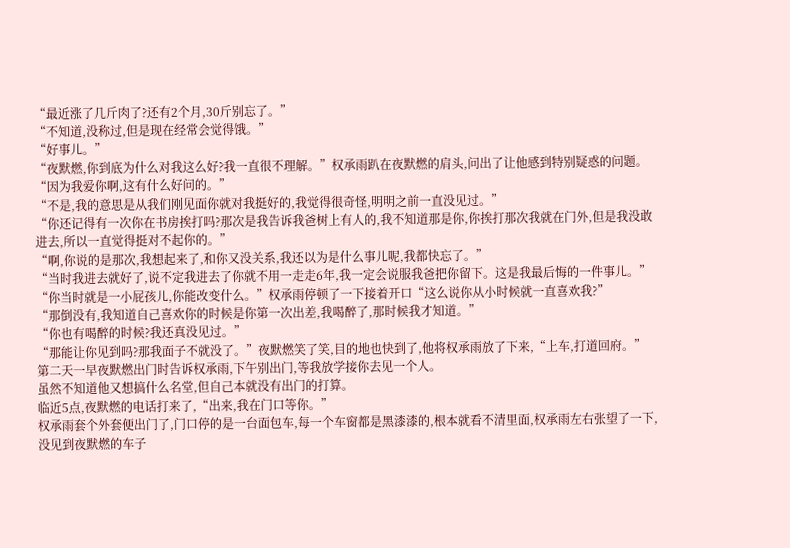“最近涨了几斤肉了?还有2个月,30斤别忘了。”
“不知道,没称过,但是现在经常会觉得饿。”
“好事儿。”
“夜默燃,你到底为什么对我这么好?我一直很不理解。”权承雨趴在夜默燃的肩头,问出了让他感到特别疑惑的问题。
“因为我爱你啊,这有什么好问的。”
“不是,我的意思是从我们刚见面你就对我挺好的,我觉得很奇怪,明明之前一直没见过。”
“你还记得有一次你在书房挨打吗?那次是我告诉我爸树上有人的,我不知道那是你,你挨打那次我就在门外,但是我没敢进去,所以一直觉得挺对不起你的。”
“啊,你说的是那次,我想起来了,和你又没关系,我还以为是什么事儿呢,我都快忘了。”
“当时我进去就好了,说不定我进去了你就不用一走走6年,我一定会说服我爸把你留下。这是我最后悔的一件事儿。”
“你当时就是一小屁孩儿,你能改变什么。”权承雨停顿了一下接着开口“这么说你从小时候就一直喜欢我?”
“那倒没有,我知道自己喜欢你的时候是你第一次出差,我喝醉了,那时候我才知道。”
“你也有喝醉的时候?我还真没见过。”
“那能让你见到吗?那我面子不就没了。”夜默燃笑了笑,目的地也快到了,他将权承雨放了下来,“上车,打道回府。”
第二天一早夜默燃出门时告诉权承雨,下午别出门,等我放学接你去见一个人。
虽然不知道他又想搞什么名堂,但自己本就没有出门的打算。
临近5点,夜默燃的电话打来了,“出来,我在门口等你。”
权承雨套个外套便出门了,门口停的是一台面包车,每一个车窗都是黑漆漆的,根本就看不清里面,权承雨左右张望了一下,没见到夜默燃的车子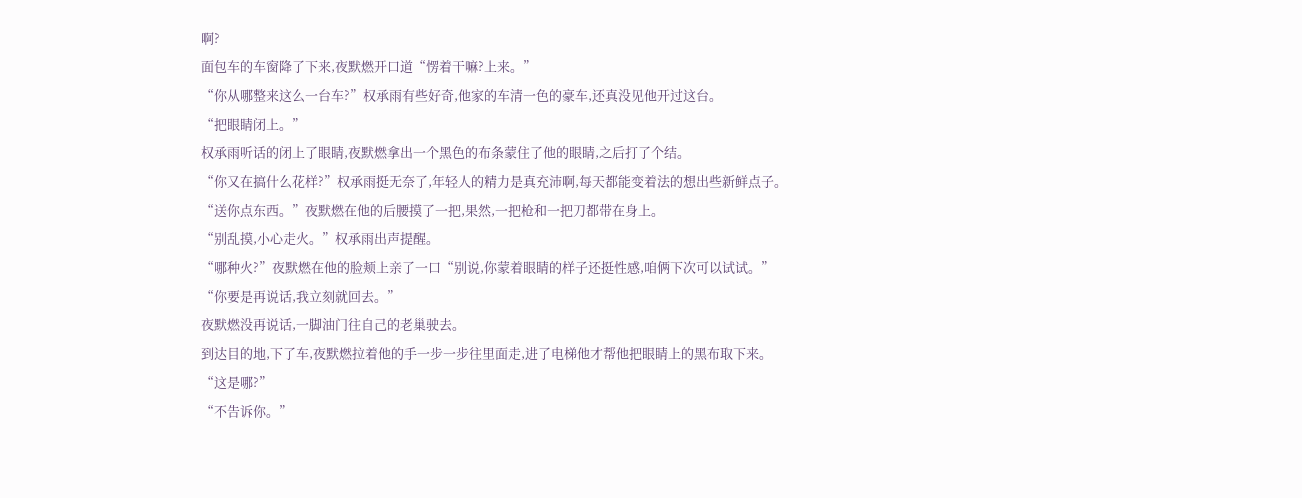啊?
面包车的车窗降了下来,夜默燃开口道“愣着干嘛?上来。”
“你从哪整来这么一台车?”权承雨有些好奇,他家的车清一色的豪车,还真没见他开过这台。
“把眼睛闭上。”
权承雨听话的闭上了眼睛,夜默燃拿出一个黑色的布条蒙住了他的眼睛,之后打了个结。
“你又在搞什么花样?”权承雨挺无奈了,年轻人的精力是真充沛啊,每天都能变着法的想出些新鲜点子。
“送你点东西。”夜默燃在他的后腰摸了一把,果然,一把枪和一把刀都带在身上。
“别乱摸,小心走火。”权承雨出声提醒。
“哪种火?”夜默燃在他的脸颊上亲了一口“别说,你蒙着眼睛的样子还挺性感,咱俩下次可以试试。”
“你要是再说话,我立刻就回去。”
夜默燃没再说话,一脚油门往自己的老巢驶去。
到达目的地,下了车,夜默燃拉着他的手一步一步往里面走,进了电梯他才帮他把眼睛上的黑布取下来。
“这是哪?”
“不告诉你。”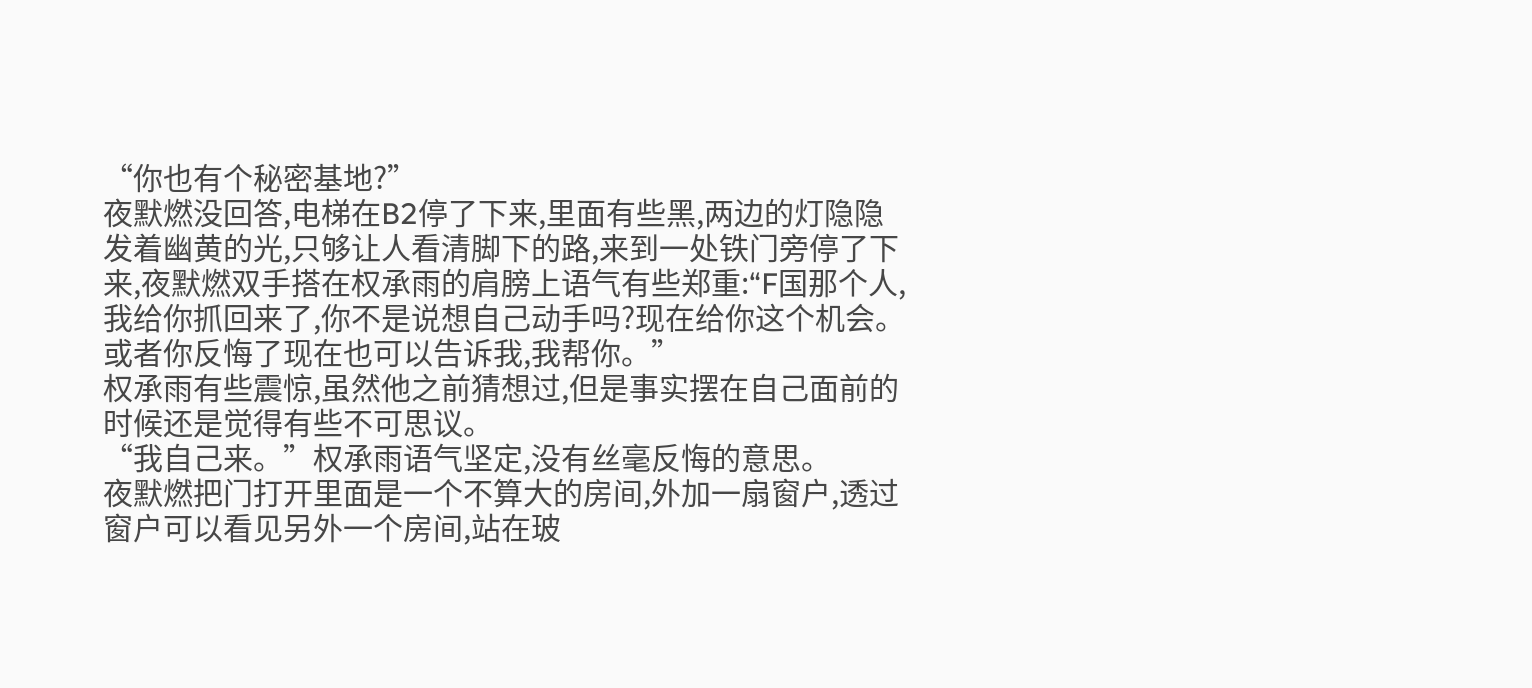“你也有个秘密基地?”
夜默燃没回答,电梯在B2停了下来,里面有些黑,两边的灯隐隐发着幽黄的光,只够让人看清脚下的路,来到一处铁门旁停了下来,夜默燃双手搭在权承雨的肩膀上语气有些郑重:“F国那个人,我给你抓回来了,你不是说想自己动手吗?现在给你这个机会。或者你反悔了现在也可以告诉我,我帮你。”
权承雨有些震惊,虽然他之前猜想过,但是事实摆在自己面前的时候还是觉得有些不可思议。
“我自己来。”权承雨语气坚定,没有丝毫反悔的意思。
夜默燃把门打开里面是一个不算大的房间,外加一扇窗户,透过窗户可以看见另外一个房间,站在玻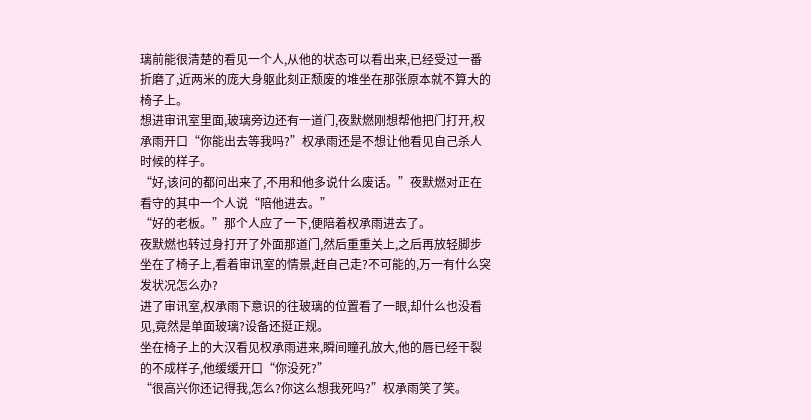璃前能很清楚的看见一个人,从他的状态可以看出来,已经受过一番折磨了,近两米的庞大身躯此刻正颓废的堆坐在那张原本就不算大的椅子上。
想进审讯室里面,玻璃旁边还有一道门,夜默燃刚想帮他把门打开,权承雨开口“你能出去等我吗?”权承雨还是不想让他看见自己杀人时候的样子。
“好,该问的都问出来了,不用和他多说什么废话。”夜默燃对正在看守的其中一个人说“陪他进去。”
“好的老板。”那个人应了一下,便陪着权承雨进去了。
夜默燃也转过身打开了外面那道门,然后重重关上,之后再放轻脚步坐在了椅子上,看着审讯室的情景,赶自己走?不可能的,万一有什么突发状况怎么办?
进了审讯室,权承雨下意识的往玻璃的位置看了一眼,却什么也没看见,竟然是单面玻璃?设备还挺正规。
坐在椅子上的大汉看见权承雨进来,瞬间瞳孔放大,他的唇已经干裂的不成样子,他缓缓开口“你没死?”
“很高兴你还记得我,怎么?你这么想我死吗?”权承雨笑了笑。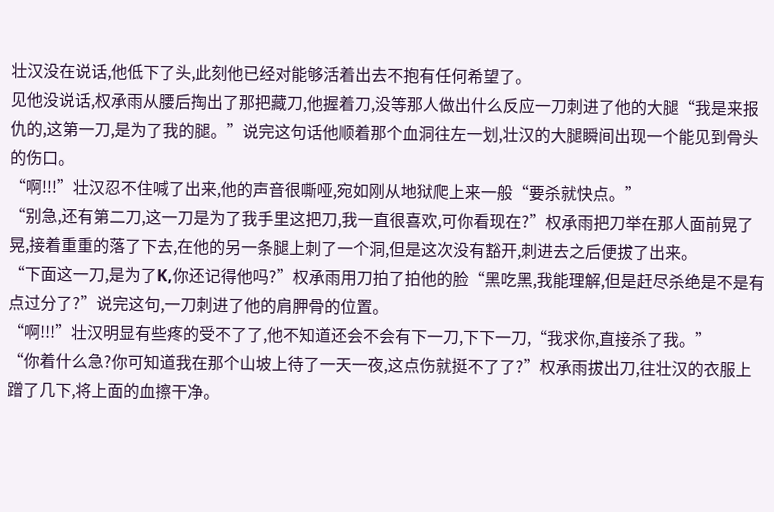壮汉没在说话,他低下了头,此刻他已经对能够活着出去不抱有任何希望了。
见他没说话,权承雨从腰后掏出了那把藏刀,他握着刀,没等那人做出什么反应一刀刺进了他的大腿“我是来报仇的,这第一刀,是为了我的腿。”说完这句话他顺着那个血洞往左一划,壮汉的大腿瞬间出现一个能见到骨头的伤口。
“啊!!!”壮汉忍不住喊了出来,他的声音很嘶哑,宛如刚从地狱爬上来一般“要杀就快点。”
“别急,还有第二刀,这一刀是为了我手里这把刀,我一直很喜欢,可你看现在?”权承雨把刀举在那人面前晃了晃,接着重重的落了下去,在他的另一条腿上刺了一个洞,但是这次没有豁开,刺进去之后便拔了出来。
“下面这一刀,是为了K,你还记得他吗?”权承雨用刀拍了拍他的脸“黑吃黑,我能理解,但是赶尽杀绝是不是有点过分了?”说完这句,一刀刺进了他的肩胛骨的位置。
“啊!!!”壮汉明显有些疼的受不了了,他不知道还会不会有下一刀,下下一刀,“我求你,直接杀了我。”
“你着什么急?你可知道我在那个山坡上待了一天一夜,这点伤就挺不了了?”权承雨拔出刀,往壮汉的衣服上蹭了几下,将上面的血擦干净。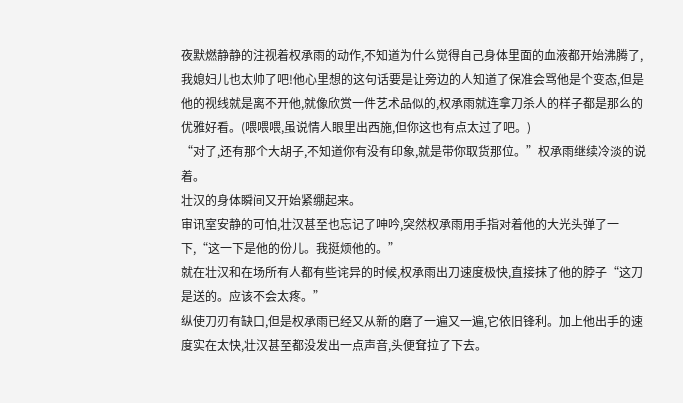夜默燃静静的注视着权承雨的动作,不知道为什么觉得自己身体里面的血液都开始沸腾了,我媳妇儿也太帅了吧!他心里想的这句话要是让旁边的人知道了保准会骂他是个变态,但是他的视线就是离不开他,就像欣赏一件艺术品似的,权承雨就连拿刀杀人的样子都是那么的优雅好看。(喂喂喂,虽说情人眼里出西施,但你这也有点太过了吧。)
“对了,还有那个大胡子,不知道你有没有印象,就是带你取货那位。”权承雨继续冷淡的说着。
壮汉的身体瞬间又开始紧绷起来。
审讯室安静的可怕,壮汉甚至也忘记了呻吟,突然权承雨用手指对着他的大光头弹了一下,“这一下是他的份儿。我挺烦他的。”
就在壮汉和在场所有人都有些诧异的时候,权承雨出刀速度极快,直接抹了他的脖子“这刀是送的。应该不会太疼。”
纵使刀刃有缺口,但是权承雨已经又从新的磨了一遍又一遍,它依旧锋利。加上他出手的速度实在太快,壮汉甚至都没发出一点声音,头便耷拉了下去。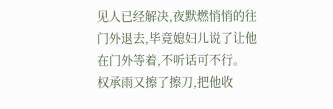见人已经解决,夜默燃悄悄的往门外退去,毕竟媳妇儿说了让他在门外等着,不听话可不行。
权承雨又擦了擦刀,把他收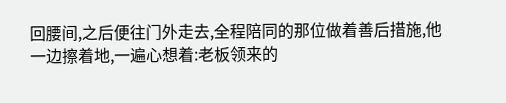回腰间,之后便往门外走去,全程陪同的那位做着善后措施,他一边擦着地,一遍心想着:老板领来的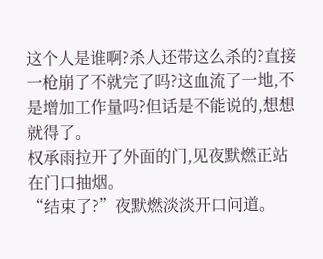这个人是谁啊?杀人还带这么杀的?直接一枪崩了不就完了吗?这血流了一地,不是增加工作量吗?但话是不能说的,想想就得了。
权承雨拉开了外面的门,见夜默燃正站在门口抽烟。
“结束了?”夜默燃淡淡开口问道。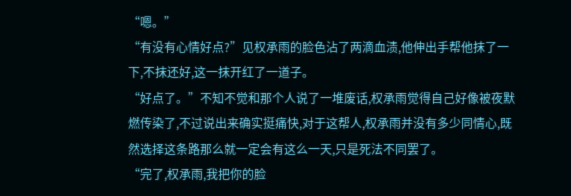“嗯。”
“有没有心情好点?”见权承雨的脸色沾了两滴血渍,他伸出手帮他抹了一下,不抹还好,这一抹开红了一道子。
“好点了。”不知不觉和那个人说了一堆废话,权承雨觉得自己好像被夜默燃传染了,不过说出来确实挺痛快,对于这帮人,权承雨并没有多少同情心,既然选择这条路那么就一定会有这么一天,只是死法不同罢了。
“完了,权承雨,我把你的脸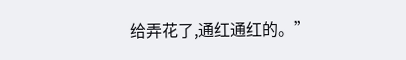给弄花了,通红通红的。”